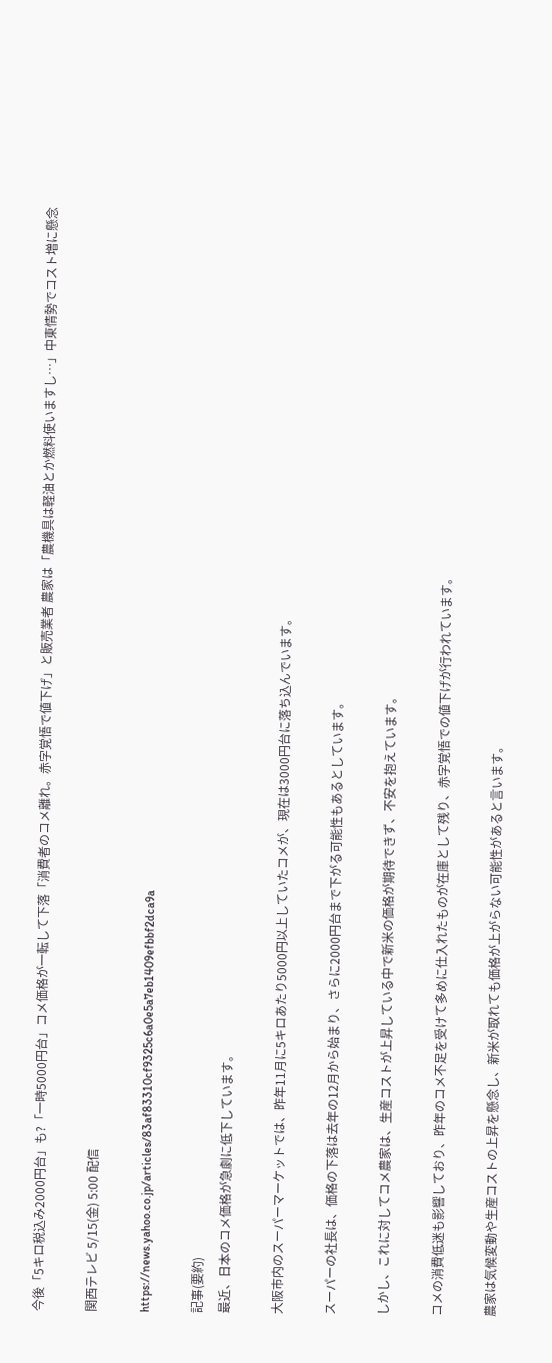今後「5キロ税込み2000円台」も?「一時5000円台」コメ価格が一転して下落「消費者のコメ離れ。赤字覚悟で値下げ」と販売業者 農家は「農機具は軽油とか燃料使いますし…」中東情勢でコスト増に懸念

関西テレビ 5/15(金) 5:00 配信

https://news.yahoo.co.jp/articles/83af83310cf9325c6a0e5a7eb1409efbbf2dca9a

記事(要約)
最近、日本のコメ価格が急劇に低下しています。

大阪市内のスーパーマーケットでは、昨年11月に5キロあたり5000円以上していたコメが、現在は3000円台に落ち込んでいます。

スーパーの社長は、価格の下落は去年の12月から始まり、さらに2000円台まで下がる可能性もあるとしています。

しかし、これに対してコメ農家は、生産コストが上昇している中で新米の価格が期待できず、不安を抱えています。

コメの消費低迷も影響しており、昨年のコメ不足を受けて多めに仕入れたものが在庫として残り、赤字覚悟での値下げが行われています。

農家は気候変動や生産コストの上昇を懸念し、新米が取れても価格が上がらない可能性があると言います。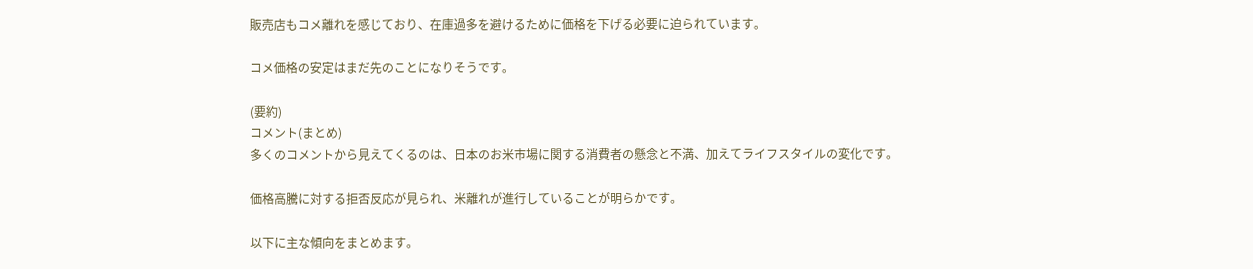販売店もコメ離れを感じており、在庫過多を避けるために価格を下げる必要に迫られています。

コメ価格の安定はまだ先のことになりそうです。

(要約)
コメント(まとめ)
多くのコメントから見えてくるのは、日本のお米市場に関する消費者の懸念と不満、加えてライフスタイルの変化です。

価格高騰に対する拒否反応が見られ、米離れが進行していることが明らかです。

以下に主な傾向をまとめます。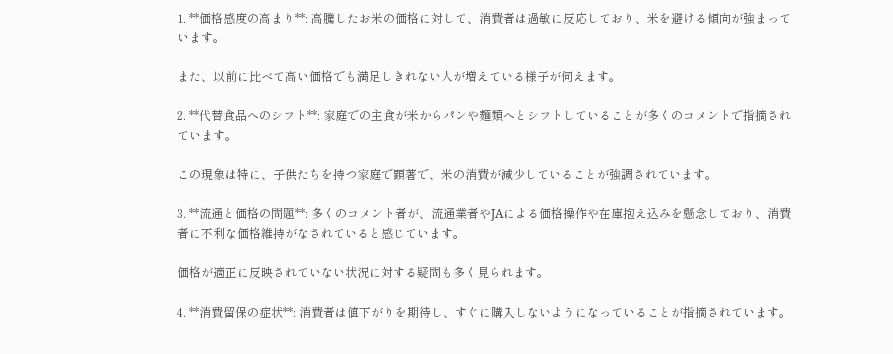1. **価格感度の高まり**: 高騰したお米の価格に対して、消費者は過敏に反応しており、米を避ける傾向が強まっています。

また、以前に比べて高い価格でも満足しきれない人が増えている様子が伺えます。

2. **代替食品へのシフト**: 家庭での主食が米からパンや麺類へとシフトしていることが多くのコメントで指摘されています。

この現象は特に、子供たちを持つ家庭で顕著で、米の消費が減少していることが強調されています。

3. **流通と価格の問題**: 多くのコメント者が、流通業者やJAによる価格操作や在庫抱え込みを懸念しており、消費者に不利な価格維持がなされていると感じています。

価格が適正に反映されていない状況に対する疑問も多く見られます。

4. **消費留保の症状**: 消費者は値下がりを期待し、すぐに購入しないようになっていることが指摘されています。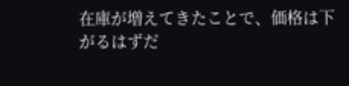在庫が増えてきたことで、価格は下がるはずだ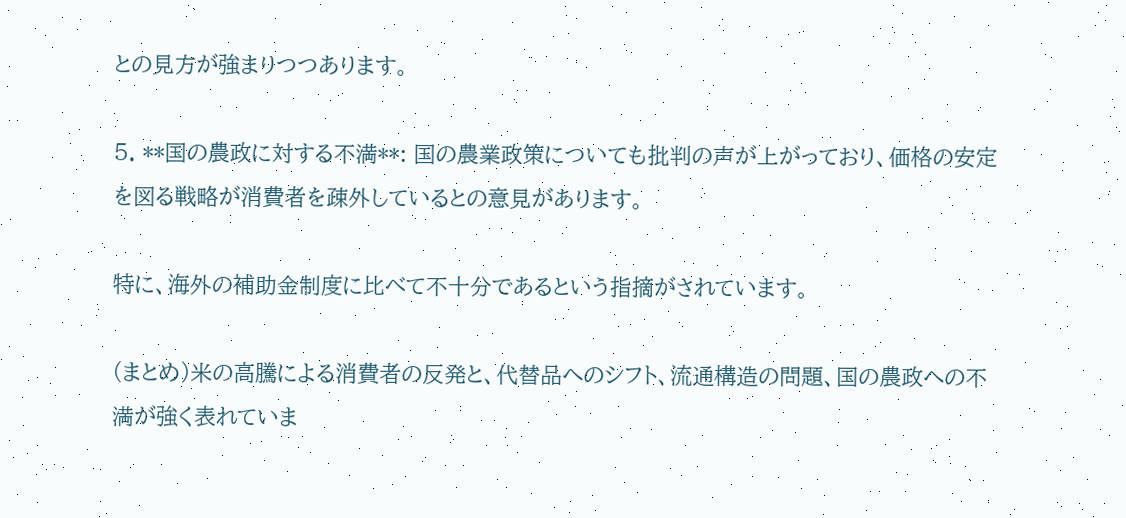との見方が強まりつつあります。

5. **国の農政に対する不満**: 国の農業政策についても批判の声が上がっており、価格の安定を図る戦略が消費者を疎外しているとの意見があります。

特に、海外の補助金制度に比べて不十分であるという指摘がされています。

(まとめ)米の高騰による消費者の反発と、代替品へのシフト、流通構造の問題、国の農政への不満が強く表れていま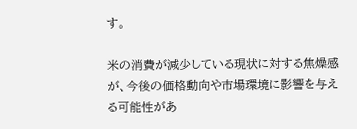す。

米の消費が減少している現状に対する焦燥感が、今後の価格動向や市場環境に影響を与える可能性があ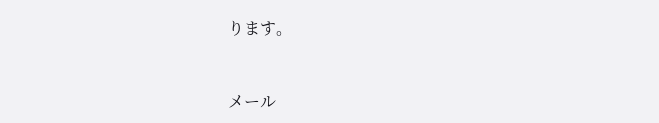ります。


メール